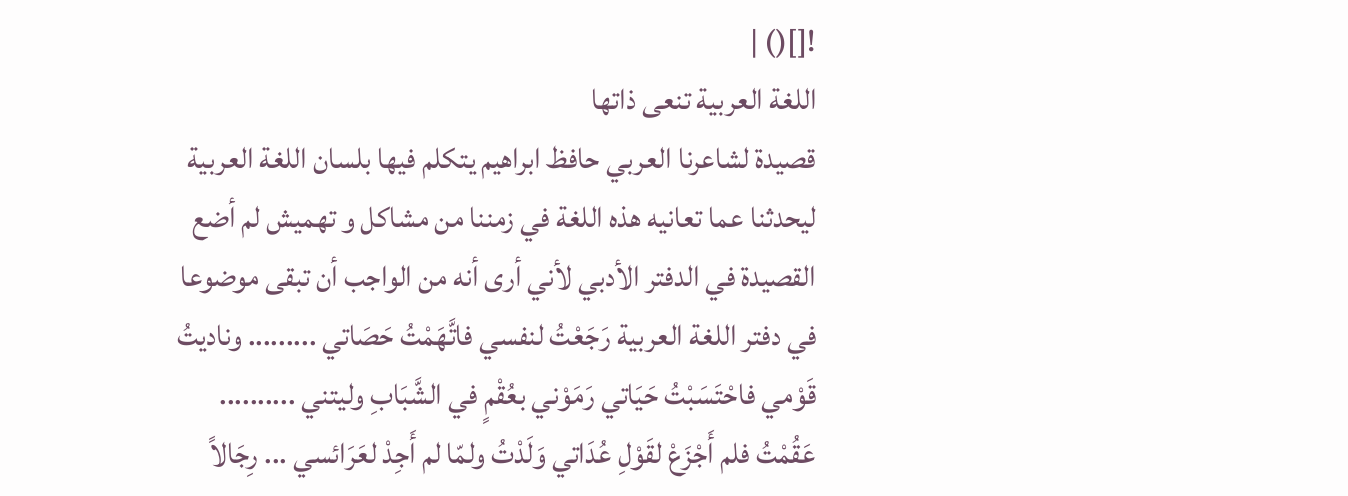![]() |
اللغة العربية تنعى ذاتها
قصيدة لشاعرنا العربي حافظ ابراهيم يتكلم فيها بلسان اللغة العربية ليحدثنا عما تعانيه هذه اللغة في زمننا من مشاكل و تهميش لم أضع القصيدة في الدفتر الأدبي لأني أرى أنه من الواجب أن تبقى موضوعا في دفتر اللغة العربية رَجَعْتُ لنفسي فاتَّهَمْتُ حَصَاتي ......... وناديتُ قَوْمي فاحْتَسَبْتُ حَيَاتي رَمَوْني بعُقْمٍ في الشَّبَابِ وليتني .......... عَقُمْتُ فلم أَجْزَعْ لقَوْلِ عُدَاتي وَلَدْتُ ولمّا لم أَجِدْ لعَرَائسي ... رِجَالاً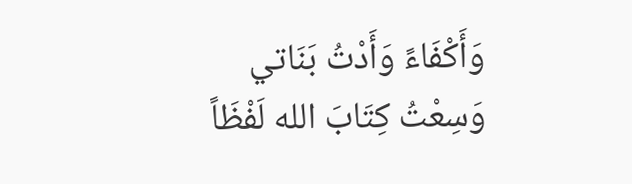وَأَكْفَاءً وَأَدْتُ بَنَاتي وَسِعْتُ كِتَابَ الله لَفْظَاً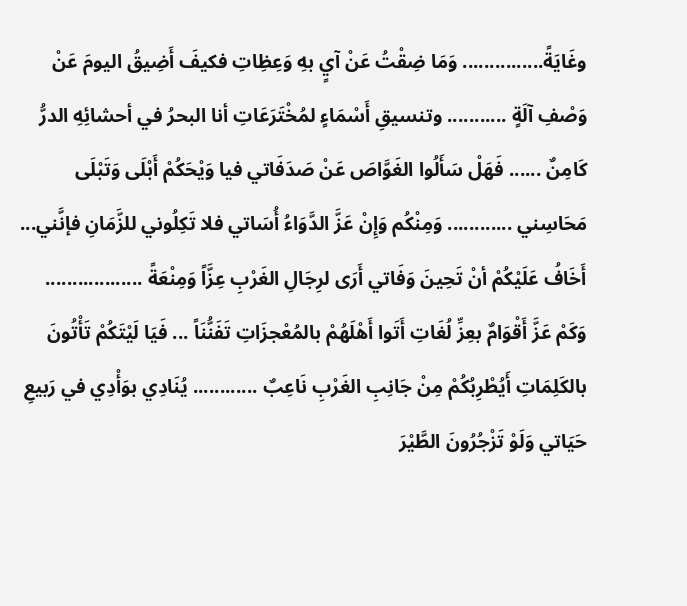وغَايَةً............... وَمَا ضِقْتُ عَنْ آيٍ بهِ وَعِظِاتِ فكيفَ أَضِيقُ اليومَ عَنْ وَصْفِ آلَةٍ ........... وتنسيقِ أَسْمَاءٍ لمُخْتَرَعَاتِ أنا البحرُ في أحشائِهِ الدرُّ كَامِنٌ ...... فَهَلْ سَأَلُوا الغَوَّاصَ عَنْ صَدَفَاتي فيا وَيْحَكُمْ أَبْلَى وَتَبْلَى مَحَاسِني ............ وَمِنْكُم وَإِنْ عَزَّ الدَّوَاءُ أُسَاتي فلا تَكِلُوني للزَّمَانِ فإنَّني... أَخَافُ عَلَيْكُمْ أنْ تَحِينَ وَفَاتي أَرَى لرِجَالِ الغَرْبِ عِزَّاً وَمِنْعَةً .................. وَكَمْ عَزَّ أَقْوَامٌ بعِزِّ لُغَاتِ أَتَوا أَهْلَهُمْ بالمُعْجزَاتِ تَفَنُّنَاً ... فَيَا لَيْتَكُمْ تَأْتُونَ بالكَلِمَاتِ أَيُطْرِبُكُمْ مِنْ جَانِبِ الغَرْبِ نَاعِبٌ ............ يُنَادِي بوَأْدِي في رَبيعِ حَيَاتي وَلَوْ تَزْجُرُونَ الطَّيْرَ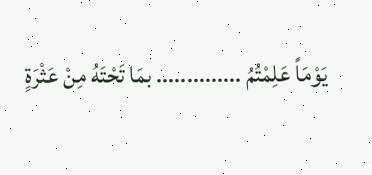يَوْمَاً عَلِمْتُمُ .............. بمَا تَحْتَهُ مِنْ عَثْرَةٍ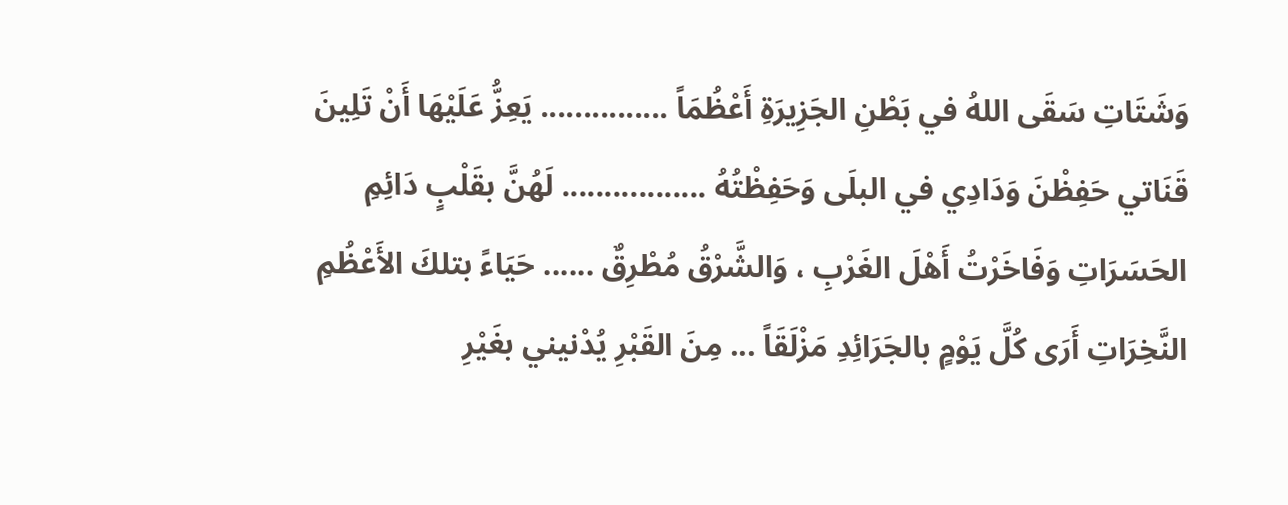وَشَتَاتِ سَقَى اللهُ في بَطْنِ الجَزِيرَةِ أَعْظُمَاً ............... يَعِزُّ عَلَيْهَا أَنْ تَلِينَ قَنَاتي حَفِظْنَ وَدَادِي في البلَى وَحَفِظْتُهُ ................. لَهُنَّ بقَلْبٍ دَائِمِ الحَسَرَاتِ وَفَاخَرْتُ أَهْلَ الغَرْبِ ، وَالشَّرْقُ مُطْرِقٌ ...... حَيَاءً بتلكَ الأَعْظُمِ النَّخِرَاتِ أَرَى كُلَّ يَوْمٍ بالجَرَائِدِ مَزْلَقَاً ... مِنَ القَبْرِ يُدْنيني بغَيْرِ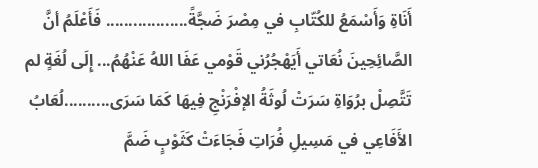أَنَاةِ وَأَسْمَعُ للكُتّابِ في مِصْرَ ضَجَّةً.................. فَأَعْلَمُ أنَّ الصَّائِحِينَ نُعَاتي أَيَهْجُرُني قَوْمي عَفَا اللهُ عَنْهُمُ... إِلَى لُغَةٍ لم تَتَّصِلْ برُوَاةِ سَرَتْ لُوثَةُ الإفْرَنْجِ فِيهَا كَمَا سَرَى..........لُعَابُ الأَفَاعِي في مَسِيلِ فُرَاتِ فَجَاءَتْ كَثَوْبٍ ضَمَّ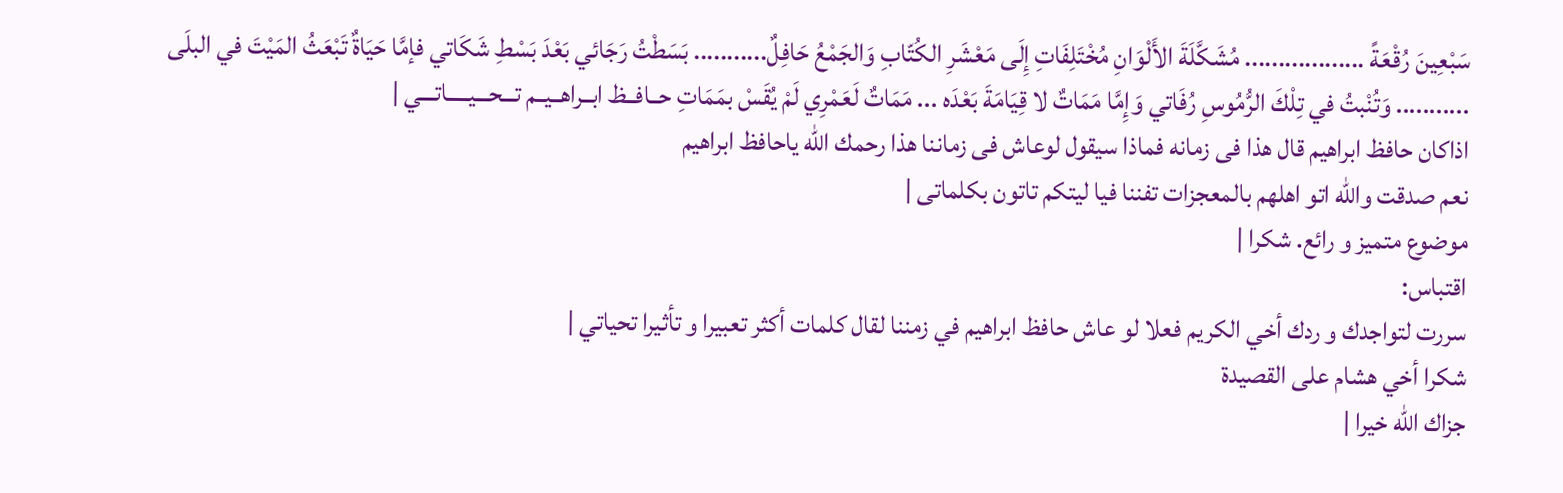سَبْعِينَ رُقْعَةً .................. مُشَكَّلَةَ الأَلْوَانِ مُخْتَلِفَاتِ إِلَى مَعْشَرِ الكُتّابِ وَالجَمْعُ حَافِلٌ........... بَسَطْتُ رَجَائي بَعْدَ بَسْطِ شَكَاتي فإمَّا حَيَاةٌ تَبْعَثُ المَيْتَ في البلَى ........... وَتُنْبتُ في تِلْكَ الرُّمُوسِ رُفَاتي وَإِمَّا مَمَاتٌ لا قِيَامَةَ بَعْدَه ... مَمَاتٌ لَعَمْرِي لَمْ يُقَسْ بمَمَاتِ حــافــظ ابــراهــيــم تـــحـــيـــــاتـــي |
اذاكان حافظ ابراهيم قال هذا فى زمانه فماذا سيقول لوعاش فى زماننا هذا رحمك الله ياحافظ ابراهيم
نعم صدقت والله اتو اهلهم بالمعجزات تفننا فيا ليتكم تاتون بكلماتى |
موضوع متميز و رائع. شكرا |
اقتباس:
سررت لتواجدك و ردك أخي الكريم فعلا لو عاش حافظ ابراهيم في زمننا لقال كلمات أكثر تعبيرا و تأثيرا تحياتي |
شكرا أخي هشام على القصيدة
جزاك الله خيرا |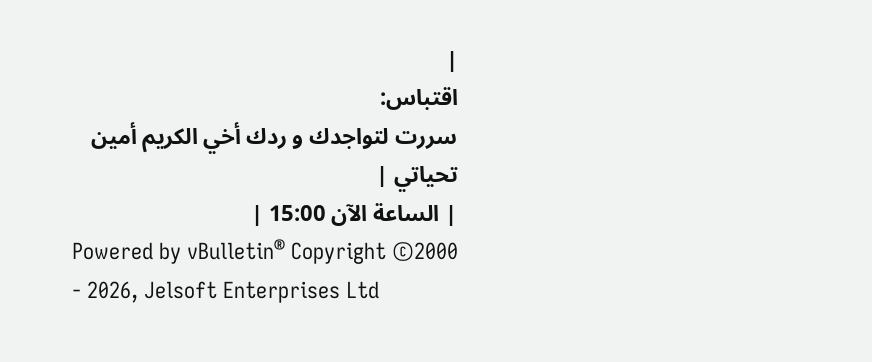|
اقتباس:
سررت لتواجدك و ردك أخي الكريم أمين تحياتي |
| الساعة الآن 15:00 |
Powered by vBulletin® Copyright ©2000 - 2026, Jelsoft Enterprises Ltd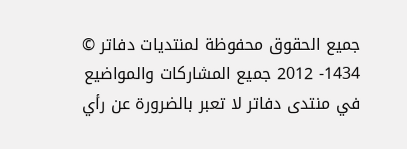جميع الحقوق محفوظة لمنتديات دفاتر © 1434- 2012 جميع المشاركات والمواضيع في منتدى دفاتر لا تعبر بالضرورة عن رأي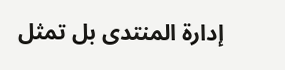إدارة المنتدى بل تمثل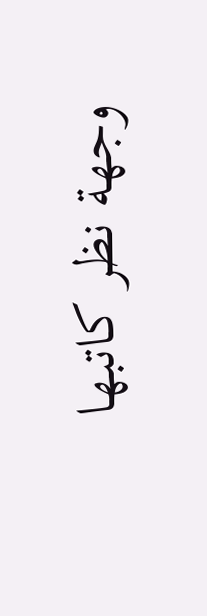وجهة نظر كاتبها